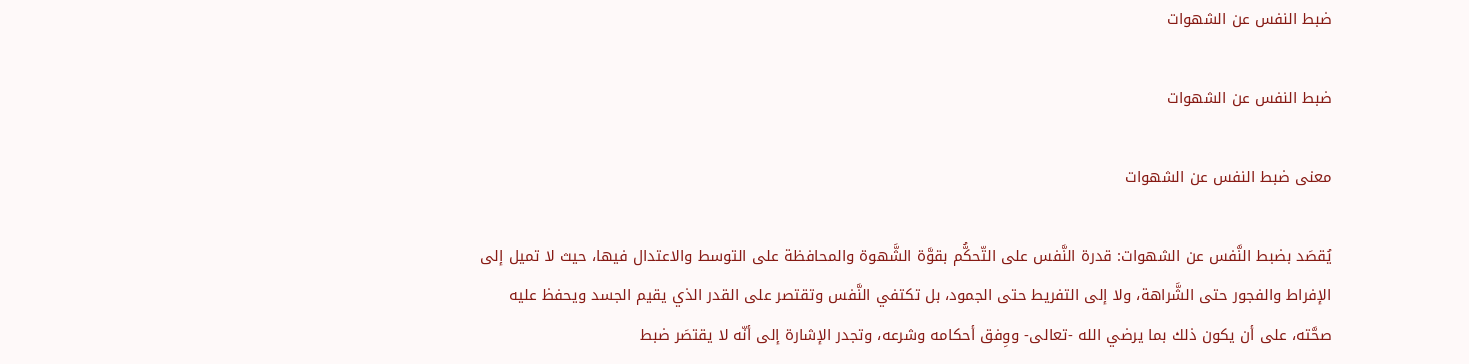ضبط النفس عن الشهوات

ضبط النفس عن الشهوات

معنى ضبط النفس عن الشهوات

يُقصَد بضبط النَّفس عن الشهوات: قدرة النَّفس على التّحكُّم بقوَّة الشَّهوة والمحافظة على التوسط والاعتدال فيها، حيث لا تميل إلى الإفراط والفجور حتى الشَّراهة، ولا إلى التفريط حتى الجمود، بل تكتفي النَّفس وتقتصر على القدر الذي يقيم الجسد ويحفظ عليه صحَّته، على أن يكون ذلك بما يرضي الله -تعالى- ووِفق أحكامه وشرعه، وتجدر الإشارة إلى أنّه لا يقتصَر ضبط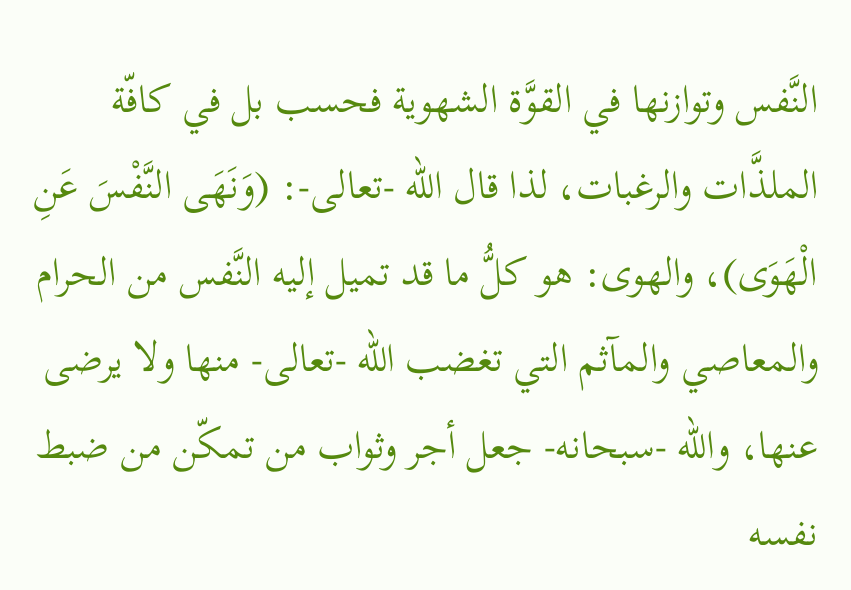النَّفس وتوازنها في القوَّة الشهوية فحسب بل في كافّة الملذَّات والرغبات، لذا قال الله -تعالى-: (وَنَهَى النَّفْسَ عَنِ الْهَوَى)، والهوى: هو كلُّ ما قد تميل إليه النَّفس من الحرام والمعاصي والمآثم التي تغضب الله -تعالى- منها ولا يرضى عنها، والله -سبحانه- جعل أجر وثواب من تمكّن من ضبط نفسه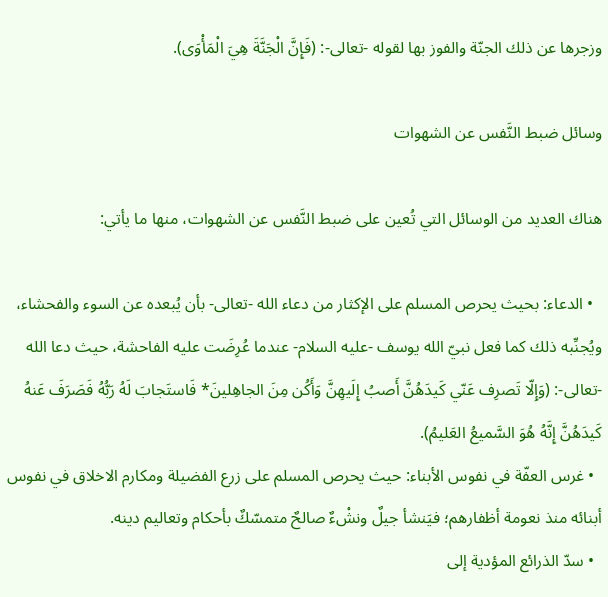وزجرها عن ذلك الجنّة والفوز بها لقوله -تعالى-: (فَإِنَّ الْجَنَّةَ هِيَ الْمَأْوَى).

وسائل ضبط النَّفس عن الشهوات

هناك العديد من الوسائل التي تُعين على ضبط النَّفس عن الشهوات، منها ما يأتي:

  • الدعاء: بحيث يحرص المسلم على الإكثار من دعاء الله -تعالى- بأن يُبعده عن السوء والفحشاء، ويُجنِّبه ذلك كما فعل نبيّ الله يوسف -عليه السلام- عندما عُرِضَت عليه الفاحشة، حيث دعا الله -تعالى-: (وَإِلّا تَصرِف عَنّي كَيدَهُنَّ أَصبُ إِلَيهِنَّ وَأَكُن مِنَ الجاهِلينَ* فَاستَجابَ لَهُ رَبُّهُ فَصَرَفَ عَنهُ كَيدَهُنَّ إِنَّهُ هُوَ السَّميعُ العَليمُ).
  • غرس العفّة في نفوس الأبناء: حيث يحرص المسلم على زرع الفضيلة ومكارم الاخلاق في نفوس أبنائه منذ نعومة أظفارهم؛ فيَنشأ جيلٌ ونشْءٌ صالحٌ متمسّكٌ بأحكام وتعاليم دينه.
  • سدّ الذرائع المؤدية إلى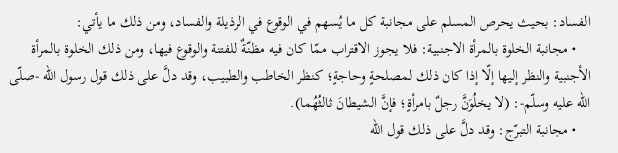الفساد: بحيث يحرص المسلم على مجانبة كل ما يُسهم في الوقوع في الرذيلة والفساد، ومن ذلك ما يأتي:
    • مجانبة الخلوة بالمرأة الاجنبية: فلا يجوز الاقتراب ممّا كان فيه مظنّةٌ للفتنة والوقوع فيها، ومن ذلك الخلوة بالمرأة الأجنبية والنظر إليها إلّا إذا كان ذلك لمصلحةٍ وحاجةٍ؛ كنظر الخاطب والطبيب، وقد دلَّ على ذلك قول رسول الله -صلّى الله عليه وسلّم-: (لا يخلُوَنَّ رجلٌ بامرأةٍ؛ فإنَّ الشيطانَ ثالثُهُما).
    • مجانبة التبرّج: وقد دلَّ على ذلك قول الله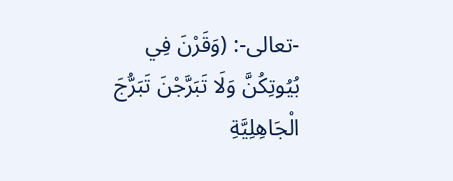-تعالى-: (وَقَرْنَ فِي بُيُوتِكُنَّ وَلَا تَبَرَّجْنَ تَبَرُّجَ الْجَاهِلِيَّةِ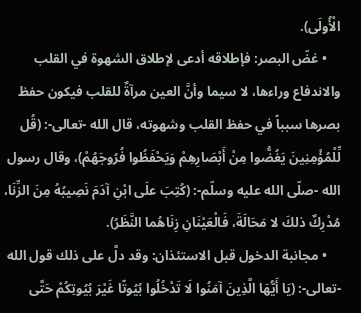الْأُولَى).
    • غضّ البصر: فإطلاقه أدعى لإطلاق الشهوة في القلب والاندفاع وراءها، لا سيما وأنَّ العين مرآةٌ للقلب فيكون حفظ بصرها سبباً في حفظ القلب وشهوته، قال الله -تعالى-: (قُل لِّلْمُؤْمِنِينَ يَغُضُّوا مِنْ أَبْصَارِهِمْ وَيَحْفَظُوا فُرُوجَهُمْ)، وقال رسول الله -صلّى الله عليه وسلّم-: (كُتِبَ علَى ابْنِ آدَمَ نَصِيبُهُ مِنَ الزِّنَا، مُدْرِكٌ ذلكَ لا مَحَالَةَ، فَالْعَيْنَانِ زِنَاهُما النَّظَرُ).
    • مجانبة الدخول قبل الاستئذان: وقد دلَّ على ذلك قول الله -تعالى-: (يَا أَيُّهَا الَّذِينَ آمَنُوا لَا تَدْخُلُوا بُيُوتًا غَيْرَ بُيُوتِكُمْ حَتَّى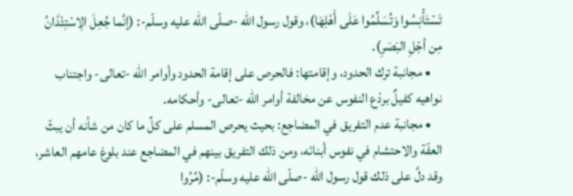تَسْتَأْنِسُوا وَتُسَلِّمُوا عَلَى أَهْلِهَا)، وقول رسول الله -صلّى الله عليه وسلّم-: (إنَّما جُعِلَ الِاسْتِئْذَانُ مِن أجْلِ البَصَرِ).
    • مجانبة ترك الحدود، وإقامتها: فالحرص على إقامة الحدود وأوامر الله -تعالى- واجتناب نواهيه كفيلٌ بردْع النفوس عن مخالفة أوامر الله -تعالى- وأحكامه.
    • مجانبة عدم التفريق في المضاجع: بحيث يحرص المسلم على كلِّ ما كان من شأنه أن يبثّ العفّة والاحتشام في نفوس أبنائه، ومن ذلك التفريق بينهم في المضاجع عند بلوغ عامهم العاشر، وقد دلَّ على ذلك قول رسول الله -صلّى الله عليه وسلّم-: (مُرُوا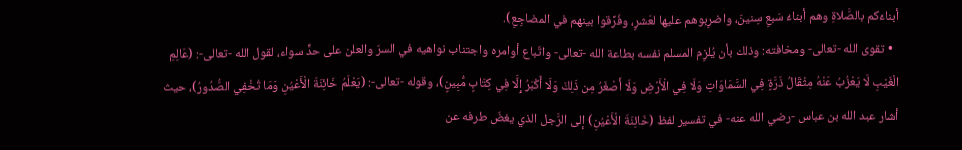أبناءَكم بالصَّلاةِ وهم أبناءُ سَبعِ سِنينَ، واضرِبوهم عليها لعَشرٍ، وفَرِّقوا بينهم في المضاجِعِ).
  • تقوى الله -تعالى- ومخافته: وذلك بأن يُلزِم المسلم نفسه بطاعة الله -تعالى- واتّباع أوامره واجتناب نواهيه في السرّ والعلن على حدٍّ سواء، لقول الله -تعالى-: (عَالِمِ الْغَيْبِ لَا يَعْزُبُ عَنْهُ مِثْقَالُ ذَرَّةٍ فِي السَّمَاوَاتِ وَلَا فِي الْأَرْضِ وَلَا أَصْغَرُ مِن ذَلِكَ وَلَا أَكْبَرُ إِلَّا فِي كِتَابٍ مُّبِينٍ)، وقوله -تعالى-: (يَعْلَمُ خَائِنَةَ الْأَعْيُنِ وَمَا تُخْفِي الصُّدُورُ)، حيث أشار عبد الله بن عباس -رضي الله عنه- في تفسير لفظ (خَائِنَةَ الْأَعْيُنِ) إلى الرَّجل الذي يغضّ طرفه عن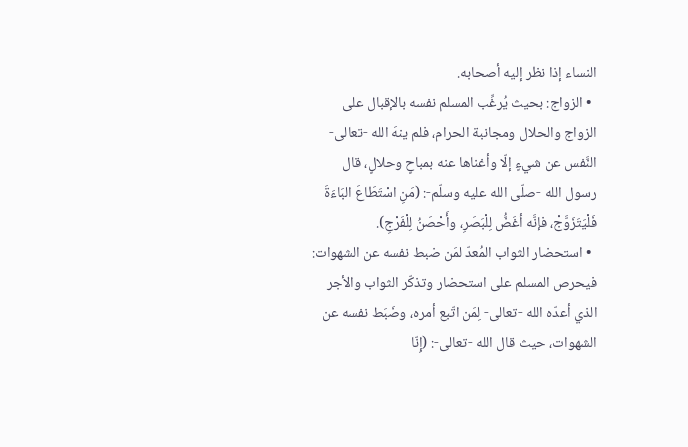النساء إذا نظر إليه أصحابه.
  • الزواج: بحيث يُرغِّب المسلم نفسه بالإقبال على الزواج والحلال ومجانبة الحرام، فلم ينهَ الله -تعالى- النَّفس عن شيءٍ إلّا وأغناها عنه بمباحٍ وحلالٍ، قال رسول الله -صلّى الله عليه وسلّم-: (مَنِ اسْتَطَاعَ البَاءَةَ فَلْيَتَزَوَّجْ، فإنَّه أغَضُّ لِلْبَصَرِ، وأَحْصَنُ لِلْفَرْجِ).
  • استحضار الثواب المُعدّ لمَن ضبط نفسه عن الشهوات: فيحرص المسلم على استحضار وتذكّر الثواب والأجر الذي أعدّه الله -تعالى- لِمَن اتّبع أمره، وضَبَط نفسه عن الشهوات، حيث قال الله -تعالى-: (إِنّا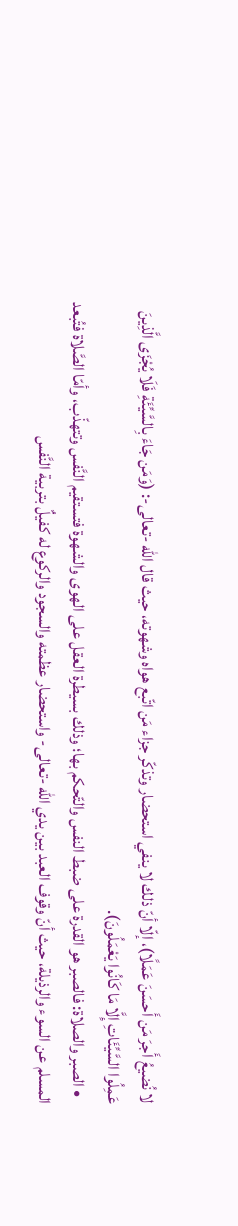لا نُضيعُ أَجرَ مَن أَحسَنَ عَمَلًا)، إلّا أنّ ذلك لا ينفي استحضار وتذكّر جزاء مَن اتّبع هواه وشهوته، حيث قال الله -تعالى-: (وَمَن جَاءَ بِالسَّيِّئَةِ فَلَا يُجْزَى الَّذِينَ عَمِلُوا السَّيِّئَاتِ إِلَّا مَا كَانُوا يَعْمَلُونَ).
  • الصبر والصلاة: فالصبر هو القدرة على ضبط النفس والتّحكم بها؛ وذلك بسيطرة العقل على الهوى والشهوة فتستقيم النَّفس وتتهذّب، وأمّا الصَّلاة فتُبعد المسلم عن السوء والرذيلة، حيث أنّ وقوف العبد بين يدي الله -تعالى- واستحضار عظمته والسجود والركوع له كفيلٌ بتربية النَّفس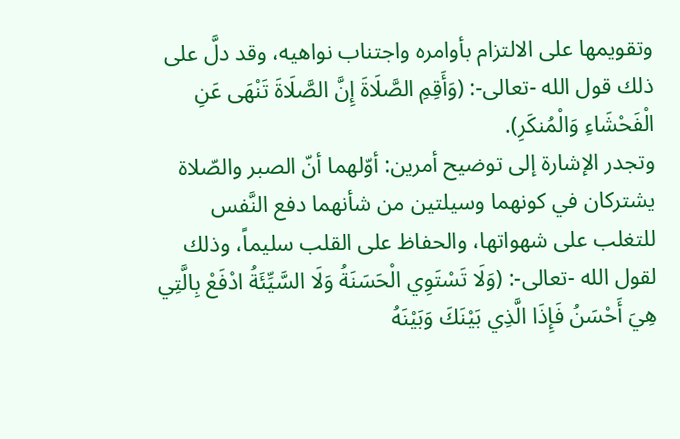وتقويمها على الالتزام بأوامره واجتناب نواهيه، وقد دلَّ على ذلك قول الله -تعالى-: (وَأَقِمِ الصَّلَاةَ إِنَّ الصَّلَاةَ تَنْهَى عَنِ الْفَحْشَاءِ وَالْمُنكَرِ).
وتجدر الإشارة إلى توضيح أمرين: أوّلهما أنّ الصبر والصّلاة يشتركان في كونهما وسيلتين من شأنهما دفع النَّفس للتغلب على شهواتها، والحفاظ على القلب سليماً، وذلك لقول الله -تعالى-: (وَلَا تَسْتَوِي الْحَسَنَةُ وَلَا السَّيِّئَةُ ادْفَعْ بِالَّتِي هِيَ أَحْسَنُ فَإِذَا الَّذِي بَيْنَكَ وَبَيْنَهُ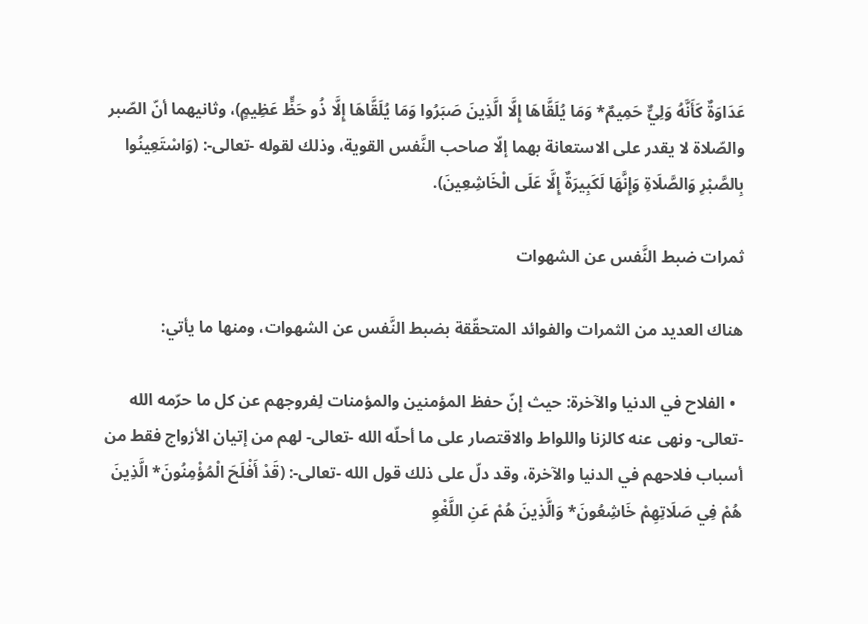عَدَاوَةٌ كَأَنَّهُ وَلِيٌّ حَمِيمٌ* وَمَا يُلَقَّاهَا إِلَّا الَّذِينَ صَبَرُوا وَمَا يُلَقَّاهَا إِلَّا ذُو حَظٍّ عَظِيمٍ)، وثانيهما أنّ الصّبر والصّلاة لا يقدر على الاستعانة بهما إلّا صاحب النَّفس القوية، وذلك لقوله -تعالى-: (وَاسْتَعِينُوا بِالصَّبْرِ وَالصَّلَاةِ وَإِنَّهَا لَكَبِيرَةٌ إِلَّا عَلَى الْخَاشِعِينَ).

ثمرات ضبط النَّفس عن الشهوات

هناك العديد من الثمرات والفوائد المتحقّقة بضبط النَّفس عن الشهوات، ومنها ما يأتي:

  • الفلاح في الدنيا والآخرة: حيث إنّ حفظ المؤمنين والمؤمنات لِفروجهم عن كل ما حرّمه الله -تعالى- ونهى عنه كالزنا واللواط والاقتصار على ما أحلّه الله -تعالى- لهم من إتيان الأزواج فقط من أسباب فلاحهم في الدنيا والآخرة، وقد دلّ على ذلك قول الله -تعالى-: (قَدْ أَفْلَحَ الْمُؤْمِنُونَ* الَّذِينَ هُمْ فِي صَلَاتِهِمْ خَاشِعُونَ* وَالَّذِينَ هُمْ عَنِ اللَّغْوِ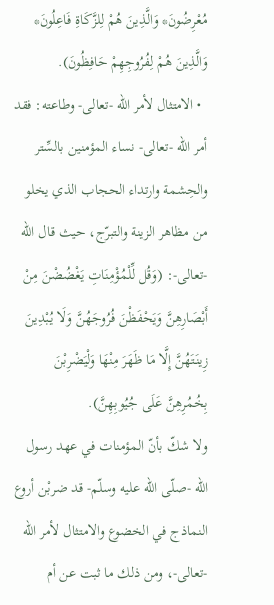مُعْرِضُونَ* وَالَّذِينَ هُمْ لِلزَّكَاةِ فَاعِلُونَ* وَالَّذِينَ هُمْ لِفُرُوجِهِمْ حَافِظُونَ).
  • الامتثال لأمر الله -تعالى- وطاعته: فقد أمر الله -تعالى- نساء المؤمنين بالسِّتر والحِشمة وارتداء الحجاب الذي يخلو من مظاهر الزينة والتبرّج، حيث قال الله -تعالى-: (وَقُل لِّلْمُؤْمِنَاتِ يَغْضُضْنَ مِنْ أَبْصَارِهِنَّ وَيَحْفَظْنَ فُرُوجَهُنَّ وَلَا يُبْدِينَ زِينَتَهُنَّ إِلَّا مَا ظَهَرَ مِنْهَا وَلْيَضْرِبْنَ بِخُمُرِهِنَّ عَلَى جُيُوبِهِنَّ).
ولا شكّ بأنّ المؤمنات في عهد رسول الله -صلّى الله عليه وسلّم- قد ضربْن أروع النماذج في الخضوع والامتثال لأمر الله -تعالى-، ومن ذلك ما ثبت عن أم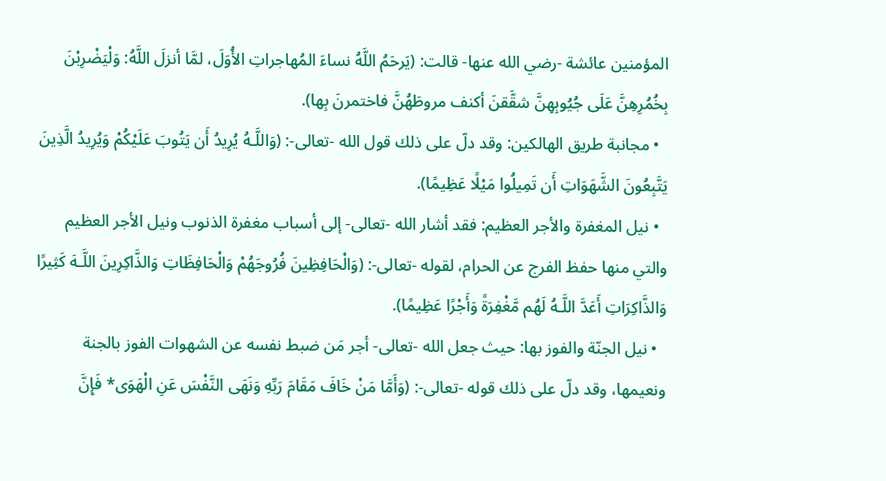المؤمنين عائشة -رضي الله عنها- قالت: (يَرحَمُ اللَّهُ نساءَ المُهاجراتِ الأُوَلَ، لمَّا أنزلَ اللَّهُ: وَلْيَضْرِبْنَ بِخُمُرِهِنَّ عَلَى جُيُوبِهِنَّ شقَّقنَ أكنف مروطَهُنَّ فاختمرنَ بِها).
  • مجانبة طريق الهالكين: وقد دلّ على ذلك قول الله -تعالى-: (وَاللَّـهُ يُرِيدُ أَن يَتُوبَ عَلَيْكُمْ وَيُرِيدُ الَّذِينَ يَتَّبِعُونَ الشَّهَوَاتِ أَن تَمِيلُوا مَيْلًا عَظِيمًا).
  • نيل المغفرة والأجر العظيم: فقد أشار الله -تعالى- إلى أسباب مغفرة الذنوب ونيل الأجر العظيم والتي منها حفظ الفرج عن الحرام، لقوله -تعالى-: (وَالْحَافِظِينَ فُرُوجَهُمْ وَالْحَافِظَاتِ وَالذَّاكِرِينَ اللَّـهَ كَثِيرًا وَالذَّاكِرَاتِ أَعَدَّ اللَّـهُ لَهُم مَّغْفِرَةً وَأَجْرًا عَظِيمًا).
  • نيل الجنّة والفوز بها: حيث جعل الله -تعالى- أجر مَن ضبط نفسه عن الشهوات الفوز بالجنة ونعيمها، وقد دلّ على ذلك قوله -تعالى-: (وَأَمَّا مَنْ خَافَ مَقَامَ رَبِّهِ وَنَهَى النَّفْسَ عَنِ الْهَوَى* فَإِنَّ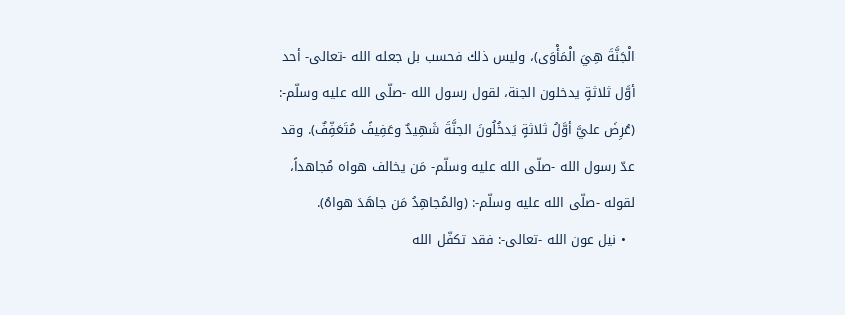الْجَنَّةَ هِيَ الْمَأْوَى)، وليس ذلك فحسب بل جعله الله -تعالى- أحد أوَّل ثلاثةٍ يدخلون الجنة، لقول رسول الله -صلّى الله عليه وسلّم-: (عُرِضَ عليَّ أوَّلُ ثلاثةٍ يَدخُلُونَ الجنَّةَ شَهِيدٌ وعَفِيفً مُتَعَفِّفٌ). وقد عدّ رسول الله -صلّى الله عليه وسلّم- مَن يخالف هواه مُجاهداً، لقوله -صلّى الله عليه وسلّم-: (والمُجاهِدُ مَن جاهَدَ هواهُ).
  • نيل عون الله -تعالى-: فقد تكفّل الله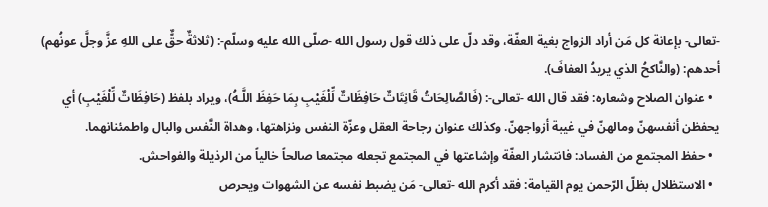-تعالى- بإعانة كل مَن أراد الزواج بغية العفّة، وقد دلّ على ذلك قول رسول الله -صلّى الله عليه وسلّم-: (ثلاثةٌ حقٌّ على اللهِ عزَّ وجلَّ عونُهم) أحدهم: (والنَّاكحُ الذي يريدُ العفافَ).
  • عنوان الصلاح وشعاره: فقد قال الله -تعالى-: (فَالصَّالِحَاتُ قَانِتَاتٌ حَافِظَاتٌ لِّلْغَيْبِ بِمَا حَفِظَ اللَّـهُ)، ويراد بلفظ (حَافِظَاتٌ لِّلْغَيْبِ) أي يحفظن أنفسهنّ ومالهنّ في غيبة أزواجهنّ. وكذلك عنوان رجاحة العقل وعزّة النفس ونزاهتها، وهداة النَّفس والبال واطمئنانهما.
  • حفظ المجتمع من الفساد: فانتشار العفّة وإشاعتها في المجتمع تجعله مجتمعا صالحاً خالياً من الرذيلة والفواحش.
  • الاستظلال بظلّ الرّحمن يوم القيامة: فقد أكرم الله -تعالى- مَن يضبط نفسه عن الشهوات ويحرص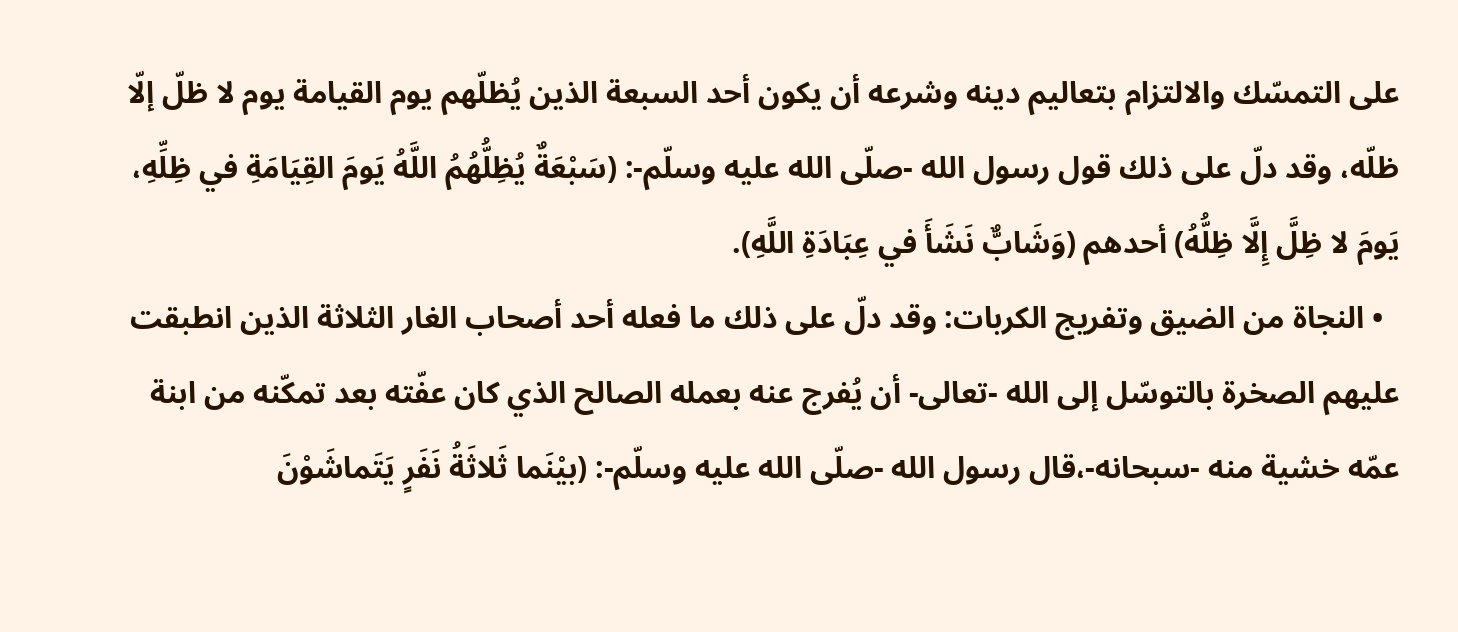على التمسّك والالتزام بتعاليم دينه وشرعه أن يكون أحد السبعة الذين يُظلّهم يوم القيامة يوم لا ظلّ إلّا ظلّه، وقد دلّ على ذلك قول رسول الله -صلّى الله عليه وسلّم-: (سَبْعَةٌ يُظِلُّهُمُ اللَّهُ يَومَ القِيَامَةِ في ظِلِّهِ، يَومَ لا ظِلَّ إِلَّا ظِلُّهُ) أحدهم (وَشَابٌّ نَشَأَ في عِبَادَةِ اللَّهِ).
  • النجاة من الضيق وتفريج الكربات: وقد دلّ على ذلك ما فعله أحد أصحاب الغار الثلاثة الذين انطبقت عليهم الصخرة بالتوسّل إلى الله -تعالى- أن يُفرج عنه بعمله الصالح الذي كان عفّته بعد تمكّنه من ابنة عمّه خشية منه -سبحانه-،قال رسول الله -صلّى الله عليه وسلّم-: (بيْنَما ثَلاثَةُ نَفَرٍ يَتَماشَوْنَ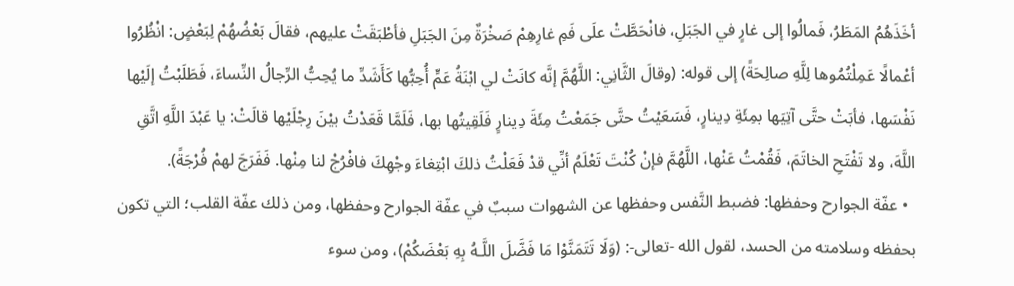أخَذَهُمُ المَطَرُ، فَمالُوا إلى غارٍ في الجَبَلِ، فانْحَطَّتْ علَى فَمِ غارِهِمْ صَخْرَةٌ مِنَ الجَبَلِ فأطْبَقَتْ عليهم، فقالَ بَعْضُهُمْ لِبَعْضٍ: انْظُرُوا أعْمالًا عَمِلْتُمُوها لِلَّهِ صالِحَةً) إلى قوله: (وقالَ الثَّانِي: اللَّهُمَّ إنَّه كانَتْ لي ابْنَةُ عَمٍّ أُحِبُّها كَأَشَدِّ ما يُحِبُّ الرِّجالُ النِّساءَ، فَطَلَبْتُ إلَيْها نَفْسَها، فأبَتْ حتَّى آتِيَها بمِئَةِ دِينارٍ، فَسَعَيْتُ حتَّى جَمَعْتُ مِئَةَ دِينارٍ فَلَقِيتُها بها، فَلَمَّا قَعَدْتُ بيْنَ رِجْلَيْها قالَتْ: يا عَبْدَ اللَّهِ اتَّقِ اللَّهَ، ولا تَفْتَحِ الخاتَمَ، فَقُمْتُ عَنْها، اللَّهُمَّ فإنْ كُنْتَ تَعْلَمُ أنِّي قدْ فَعَلْتُ ذلكَ ابْتِغاءَ وجْهِكَ فافْرُجْ لنا مِنْها. فَفَرَجَ لهمْ فُرْجَةً).
  • عفّة الجوارح وحفظها: فضبط النَّفس وحفظها عن الشهوات سببٌ في عفّة الجوارح وحفظها، ومن ذلك عفّة القلب؛ التي تكون بحفظه وسلامته من الحسد، لقول الله -تعالى-: (وَلَا تَتَمَنَّوْا مَا فَضَّلَ اللَّـهُ بِهِ بَعْضَكُمْ)، ومن سوء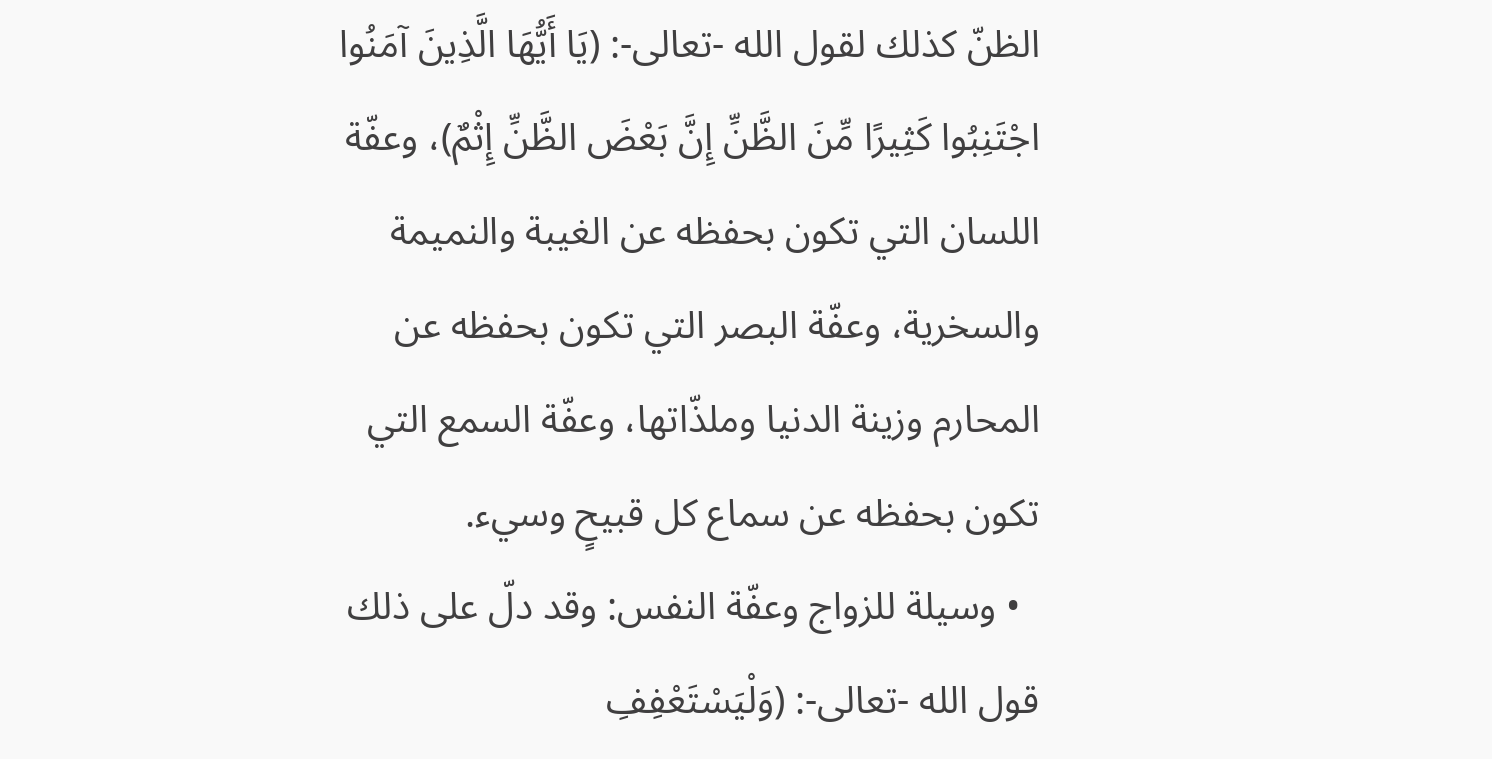الظنّ كذلك لقول الله -تعالى-: (يَا أَيُّهَا الَّذِينَ آمَنُوا اجْتَنِبُوا كَثِيرًا مِّنَ الظَّنِّ إِنَّ بَعْضَ الظَّنِّ إِثْمٌ)، وعفّة اللسان التي تكون بحفظه عن الغيبة والنميمة والسخرية، وعفّة البصر التي تكون بحفظه عن المحارم وزينة الدنيا وملذّاتها، وعفّة السمع التي تكون بحفظه عن سماع كل قبيحٍ وسيء.
  • وسيلة للزواج وعفّة النفس: وقد دلّ على ذلك قول الله -تعالى-: (وَلْيَسْتَعْفِفِ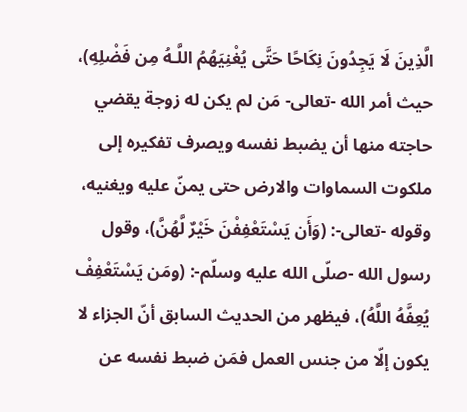الَّذِينَ لَا يَجِدُونَ نِكَاحًا حَتَّى يُغْنِيَهُمُ اللَّـهُ مِن فَضْلِهِ)، حيث أمر الله -تعالى- مَن لم يكن له زوجة يقضي حاجته منها أن يضبط نفسه ويصرف تفكيره إلى ملكوت السماوات والارض حتى يمنّ عليه ويغنيه، وقوله -تعالى-: (وَأَن يَسْتَعْفِفْنَ خَيْرٌ لَّهُنَّ)، وقول رسول الله -صلّى الله عليه وسلّم-: (ومَن يَسْتَعْفِفْ يُعِفَّهُ اللَّهُ)، فيظهر من الحديث السابق أنّ الجزاء لا يكون إلّا من جنس العمل فمَن ضبط نفسه عن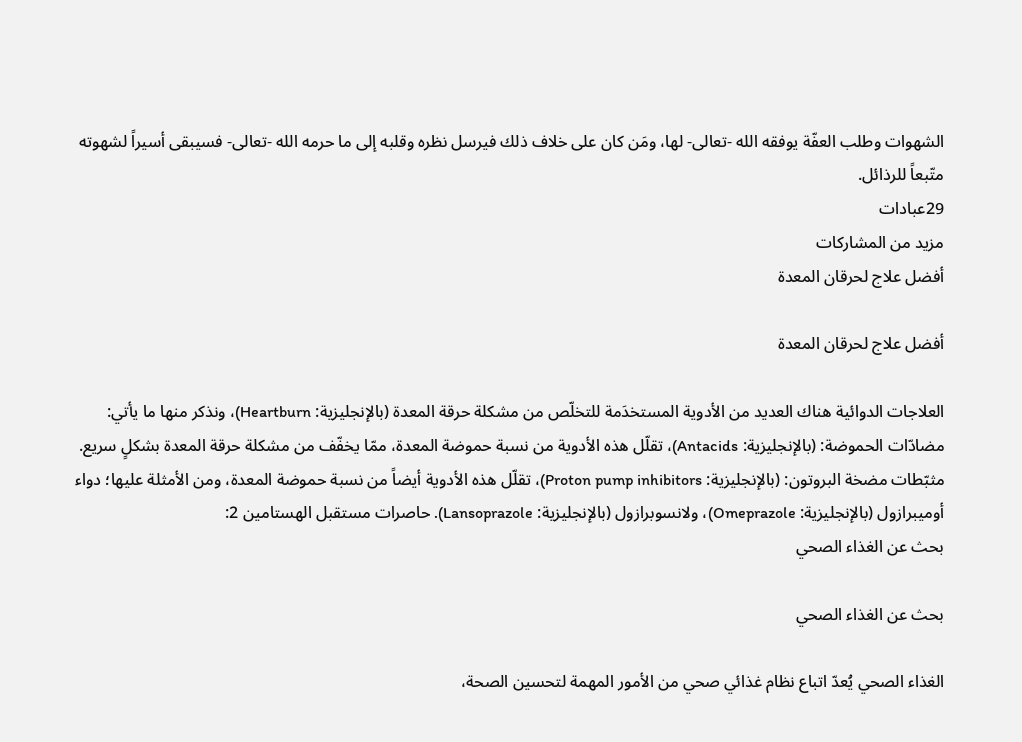الشهوات وطلب العفّة يوفقه الله -تعالى- لها، ومَن كان على خلاف ذلك فيرسل نظره وقلبه إلى ما حرمه الله -تعالى- فسيبقى أسيراً لشهوته متّبعاً للرذائل.
29عبادات
مزيد من المشاركات
أفضل علاج لحرقان المعدة

أفضل علاج لحرقان المعدة

العلاجات الدوائية هناك العديد من الأدوية المستخدَمة للتخلّص من مشكلة حرقة المعدة (بالإنجليزية: Heartburn)، ونذكر منها ما يأتي: مضادّات الحموضة: (بالإنجليزية: Antacids)، تقلّل هذه الأدوية من نسبة حموضة المعدة، ممّا يخفّف من مشكلة حرقة المعدة بشكلٍ سريع. مثبّطات مضخة البروتون: (بالإنجليزية: Proton pump inhibitors)، تقلّل هذه الأدوية أيضاً من نسبة حموضة المعدة، ومن الأمثلة عليها؛ دواء أوميبرازول (بالإنجليزية: Omeprazole)، ولانسوبرازول (بالإنجليزية: Lansoprazole). حاصرات مستقبل الهستامين 2:
بحث عن الغذاء الصحي

بحث عن الغذاء الصحي

الغذاء الصحي يُعدّ اتباع نظام غذائي صحي من الأمور المهمة لتحسين الصحة،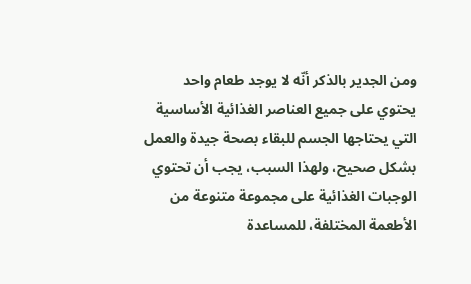ومن الجدير بالذكر أنّه لا يوجد طعام واحد يحتوي على جميع العناصر الغذائية الأساسية التي يحتاجها الجسم للبقاء بصحة جيدة والعمل بشكل صحيح، ولهذا السبب، يجب أن تحتوي الوجبات الغذائية على مجموعة متنوعة من الأطعمة المختلفة، للمساعدة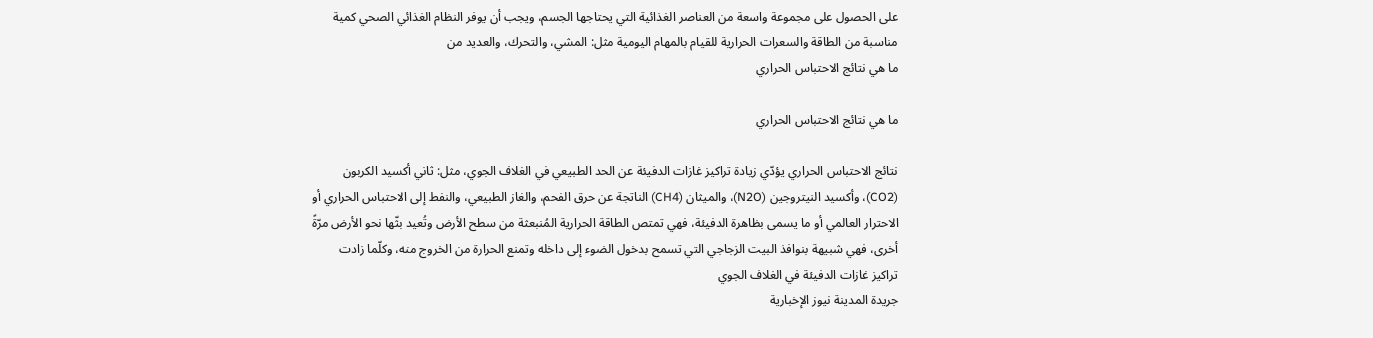على الحصول على مجموعة واسعة من العناصر الغذائية التي يحتاجها الجسم، ويجب أن يوفر النظام الغذائي الصحي كمية مناسبة من الطاقة والسعرات الحرارية للقيام بالمهام اليومية مثل: المشي، والتحرك، والعديد من
ما هي نتائج الاحتباس الحراري

ما هي نتائج الاحتباس الحراري

نتائج الاحتباس الحراري يؤدّي زيادة تراكيز غازات الدفيئة عن الحد الطبيعي في الغلاف الجوي، مثل: ثاني أكسيد الكربون (CO2)، وأكسيد النيتروجين (N2O)، والميثان (CH4) الناتجة عن حرق الفحم، والغاز الطبيعي، والنفط إلى الاحتباس الحراري أو الاحترار العالمي أو ما يسمى بظاهرة الدفيئة، فهي تمتص الطاقة الحرارية المُنبعثة من سطح الأرض وتُعيد بثّها نحو الأرض مرّةً أخرى، فهي شبيهة بنوافذ البيت الزجاجي التي تسمح بدخول الضوء إلى داخله وتمنع الحرارة من الخروج منه، وكلّما زادت تراكيز غازات الدفيئة في الغلاف الجوي
جريدة المدينة نيوز الإخبارية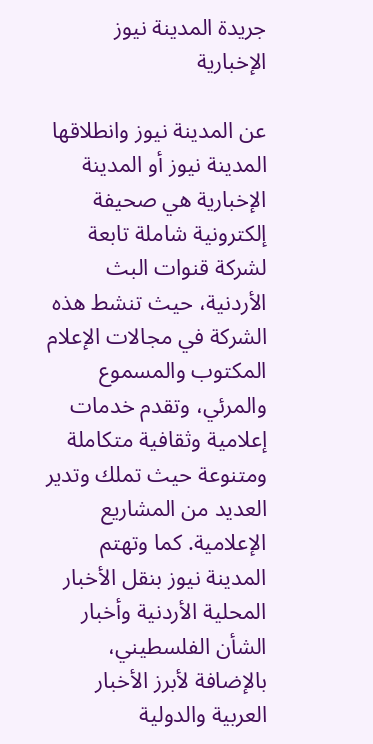جريدة المدينة نيوز الإخبارية

عن المدينة نيوز وانطلاقها المدينة نيوز أو المدينة الإخبارية هي صحيفة إلكترونية شاملة تابعة لشركة قنوات البث الأردنية، حيث تنشط هذه الشركة في مجالات الإعلام المكتوب والمسموع والمرئي، وتقدم خدمات إعلامية وثقافية متكاملة ومتنوعة حيث تملك وتدير العديد من المشاريع الإعلامية. كما وتهتم المدينة نيوز بنقل الأخبار المحلية الأردنية وأخبار الشأن الفلسطيني، بالإضافة لأبرز الأخبار العربية والدولية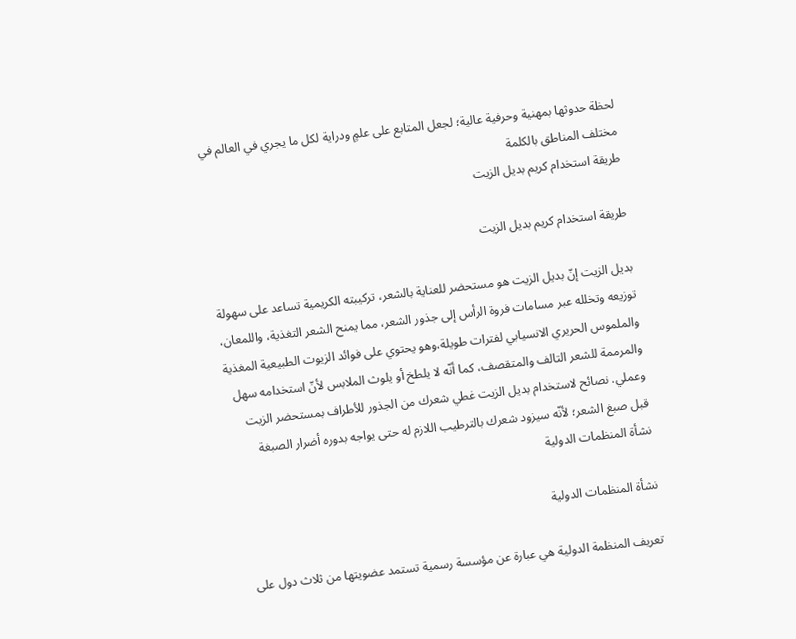لحظة حدوثها بمهنية وحرفية عالية؛ لجعل المتابع على علمٍ ودراية لكل ما يجري في العالم في مختلف المناطق بالكلمة
طريقة استخدام كريم بديل الزيت

طريقة استخدام كريم بديل الزيت

بديل الزيت إنّ بديل الزيت هو مستحضر للعناية بالشعر، تركيبته الكريمية تساعد على سهولة توزيعه وتخلله عبر مسامات فروة الرأس إلى جذور الشعر، مما يمنح الشعر التغذية، واللمعان، والملموس الحريري الانسيابي لفترات طويلة،وهو يحتوي على فوائد الزيوت الطبيعية المغذية والمرممة للشعر التالف والمتقصف، كما أنّه لا يلطخ أو يلوث الملابس لأنّ استخدامه سهل وعملي. نصائح لاستخدام بديل الزيت غطي شعرك من الجذور للأطراف بمستحضر الزيت قبل صبغ الشعر؛ لأنّه سيزود شعرك بالترطيب اللازم له حتى يواجه بدوره أضرار الصبغة
نشأة المنظمات الدولية

نشأة المنظمات الدولية

تعريف المنظمة الدولية هي عبارة عن مؤسسة رسمية تستمد عضويتها من ثلاث دول على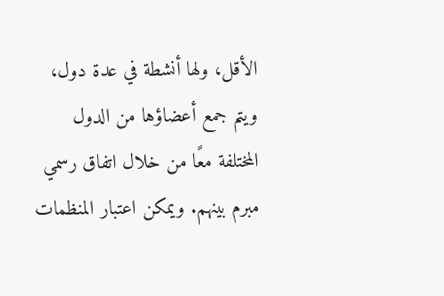الأقل، ولها أنشطة في عدة دول، ويتم جمع أعضاؤها من الدول المختلفة معًا من خلال اتفاق رسمي مبرم بينهم. ويمكن اعتبار المنظمات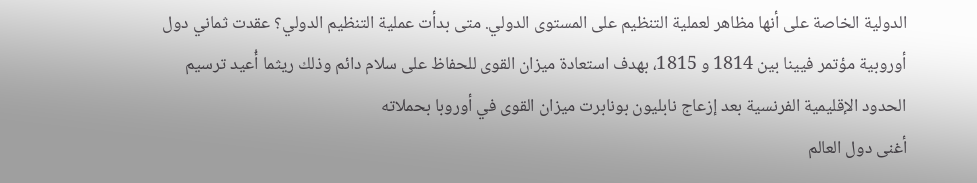الدولية الخاصة على أنها مظاهر لعملية التنظيم على المستوى الدولي. متى بدأت عملية التنظيم الدولي؟ عقدت ثماني دول أوروبية مؤتمر فيينا بين 1814 و 1815، بهدف استعادة ميزان القوى للحفاظ على سلام دائم وذلك ريثما أُعيد ترسيم الحدود الإقليمية الفرنسية بعد إزعاج نابليون بونابرت ميزان القوى في أوروبا بحملاته
أغنى دول العالم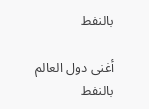بالنفط

أغنى دول العالم بالنفط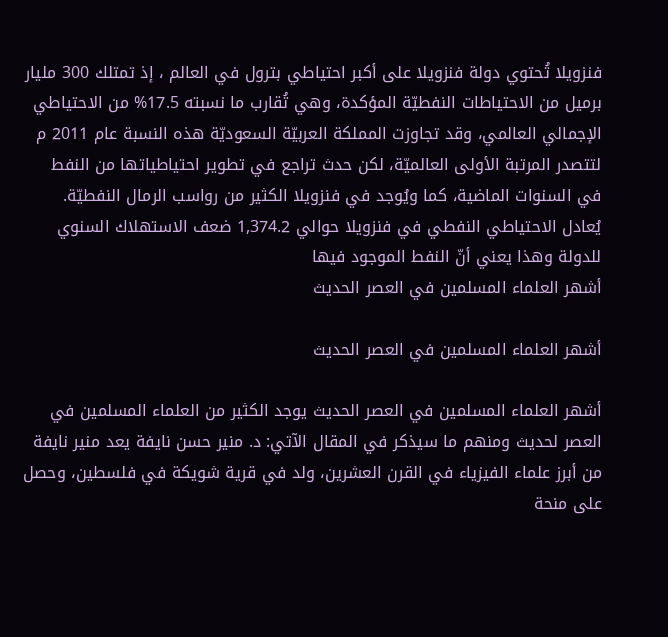فنزويلا تُحتوي دولة فنزويلا على أكبر احتياطي بترول في العالم ، إذ تمتلك 300 مليار برميل من الاحتياطات النفطيّة المؤكدة، وهي تُقارب ما نسبته 17.5% من الاحتياطي الإجمالي العالمي، وقد تجاوزت المملكة العربيّة السعوديّة هذه النسبة عام 2011 م لتتصدر المرتبة الأولى العالميّة، لكن حدث تراجع في تطوير احتياطياتها من النفط في السنوات الماضية، كما ويُوجد في فنزويلا الكثير من رواسب الرمال النفطيّة. يُعادل الاحتياطي النفطي في فنزويلا حوالي 1,374.2 ضعف الاستهلاك السنوي للدولة وهذا يعني أنّ النفط الموجود فيها
أشهر العلماء المسلمين في العصر الحديث

أشهر العلماء المسلمين في العصر الحديث

أشهر العلماء المسلمين في العصر الحديث يوجد الكثير من العلماء المسلمين في العصر لحديث ومنهم ما سيذكر في المقال الآتي: د. منير حسن نايفة يعد منير نايفة من أبرز علماء الفيزياء في القرن العشرين، ولد في قرية شويكة في فلسطين، وحصل على منحة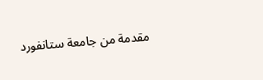مقدمة من جامعة ستانفورد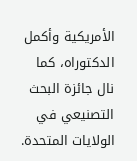الأمريكية وأكمل الدكتوراه، كما نال جائزة البحث التصنيعي في الولايات المتحدة.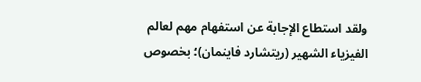ولقد استطاع الإجابة عن استفهام مهم لعالم الفيزياء الشهير (ريتشارد فاينمان)؛ بخصوص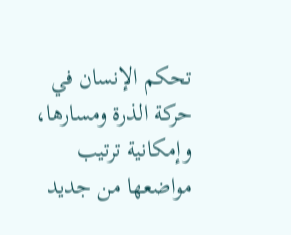تحكم الإنسان في حركة الذرة ومسارها، وإمكانية ترتيب مواضعها من جديد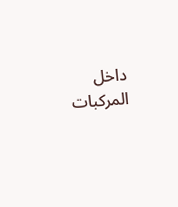داخل المركبات